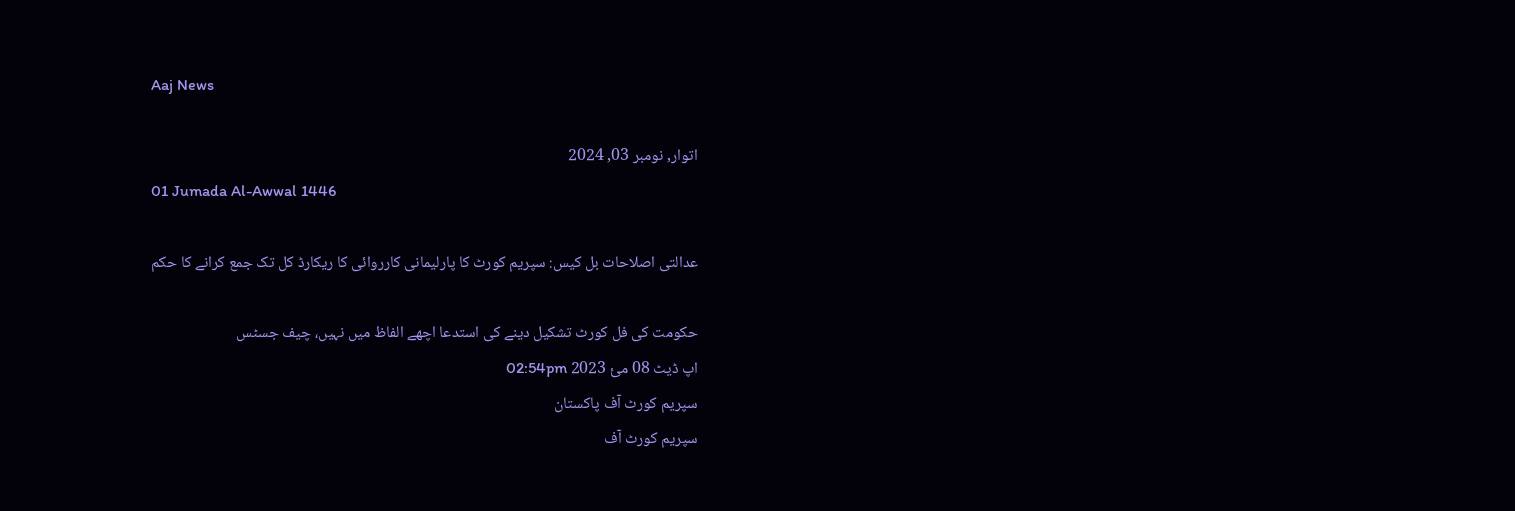Aaj News

اتوار, نومبر 03, 2024
01 Jumada Al-Awwal 1446

عدالتی اصلاحات بل کیس: سپریم کورٹ کا پارلیمانی کارروائی کا ریکارڈ کل تک جمع کرانے کا حکم

حکومت کی فل کورٹ تشکیل دینے کی استدعا اچھے الفاظ میں نہیں، چیف جسٹس
اپ ڈیٹ 08 مئ 2023 02:54pm
سپریم کورٹ آف پاکستان
سپریم کورٹ آف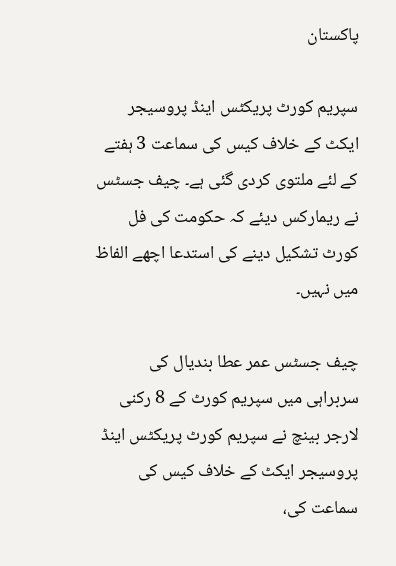پاکستان

سپریم کورٹ پریکٹس اینڈ پروسیجر ایکٹ کے خلاف کیس کی سماعت 3 ہفتے کے لئے ملتوی کردی گئی ہے۔ چیف جسٹس نے ریمارکس دیئے کہ حکومت کی فل کورٹ تشکیل دینے کی استدعا اچھے الفاظ میں نہیں۔

چیف جسٹس عمر عطا بندیال کی سربراہی میں سپریم کورٹ کے 8 رکنی لارجر بینچ نے سپریم کورٹ پریکٹس اینڈ پروسیجر ایکٹ کے خلاف کیس کی سماعت کی،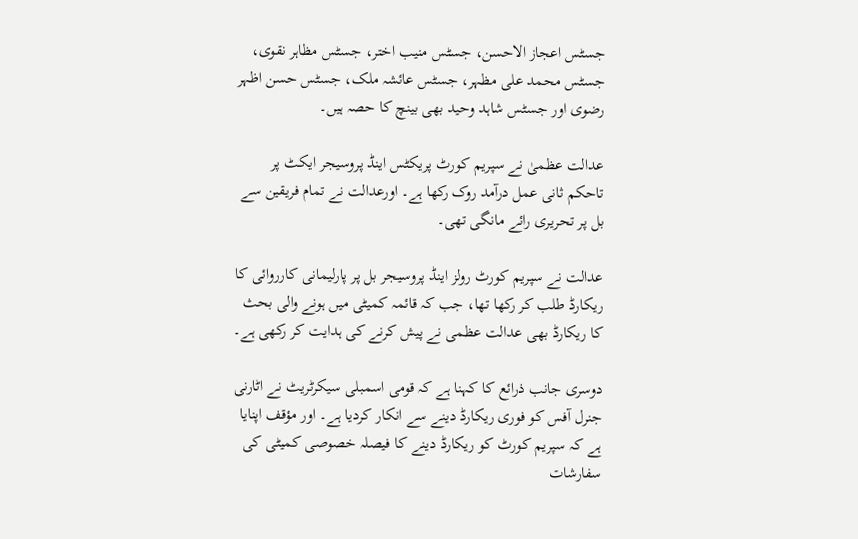جسٹس اعجاز الاحسن، جسٹس منیب اختر، جسٹس مظاہر نقوی، جسٹس محمد علی مظہر، جسٹس عائشہ ملک، جسٹس حسن اظہر رضوی اور جسٹس شاہد وحید بھی بینچ کا حصہ ہیں۔

عدالت عظمیٰ نے سپریم کورٹ پریکٹس اینڈ پروسیجر ایکٹ پر تاحکم ثانی عمل درآمد روک رکھا ہے۔ اورعدالت نے تمام فریقین سے بل پر تحریری رائے مانگی تھی۔

عدالت نے سپریم کورٹ رولز اینڈ پروسیجر بل پر پارلیمانی کارروائی کا ریکارڈ طلب کر رکھا تھا، جب کہ قائمہ کمیٹی میں ہونے والی بحث کا ریکارڈ بھی عدالت عظمی نے پیش کرنے کی ہدایت کر رکھی ہے۔

دوسری جانب ذرائع کا کہنا ہے کہ قومی اسمبلی سیکرٹریٹ نے اٹارنی جنرل آفس کو فوری ریکارڈ دینے سے انکار کردیا ہے۔ اور مؤقف اپنایا ہے کہ سپریم کورٹ کو ریکارڈ دینے کا فیصلہ خصوصی کمیٹی کی سفارشات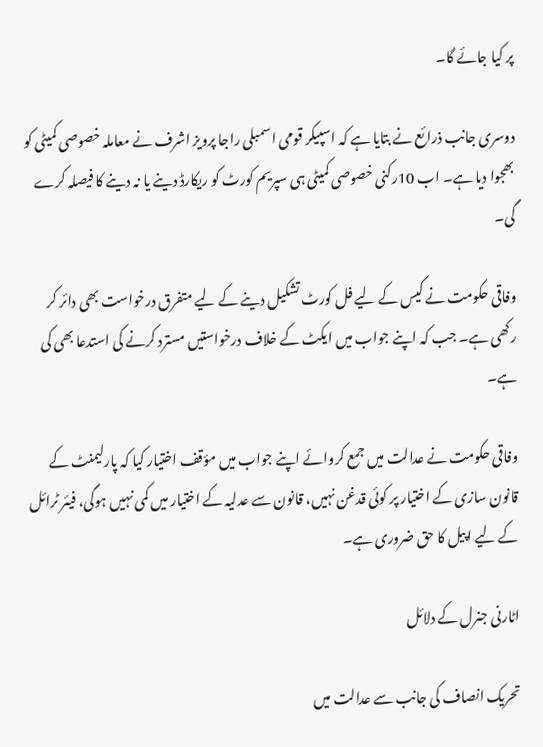پر کیا جائے گا۔

دوسری جانب ذرائع نے بتایا ہے کہ اسپیکر قومی اسمبلی راجا پرویز اشرف نے معاملہ خصوصی کمیٹی کو بھجوا دیا ہے۔ اب 10رکنی خصوصی کمیٹی ہی سپریم کورٹ کو ریکارڈ دینے یا نہ دینے کا فیصلہ کرے گی۔

وفاقی حکومت نے کیس کے لیے فل کورٹ تشکیل دینے کے لیے متفرق درخواست بھی دائر کر رکھی ہے۔ جب کہ اپنے جواب میں ایکٹ کے خلاف درخواستیں مسترد کرنے کی استدعا بھی کی ہے۔

وفاقی حکومت نے عدالت میں جمع کروائے اپنے جواب میں مؤقف اختیار کیا کہ پارلیمنٹ کے قانون سازی کے اختیار پر کوئی قدغن نہیں، قانون سے عدلیہ کے اختیار میں کمی نہیں ہوگی، فیئر ٹرائل کے لیے اپیل کا حق ضروری ہے۔

اٹارنی جنرل کے دلائل

تحریک انصاف کی جانب سے عدالت میں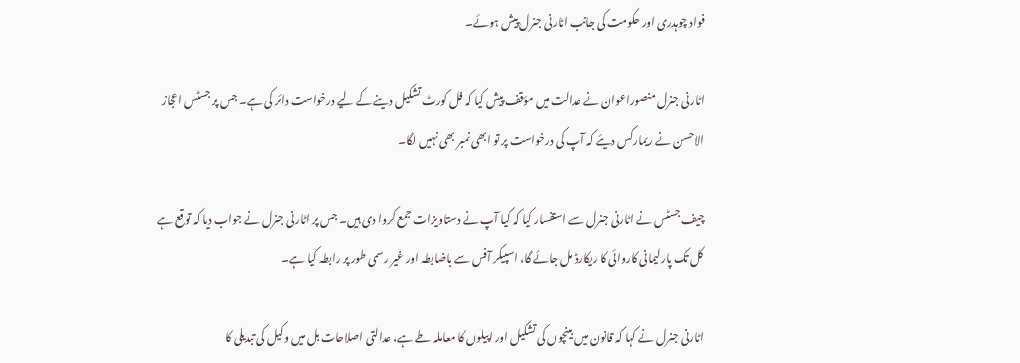فواد چوہدری اور حکومت کی جانب اٹارنی جنرل پیش ہوئے۔

اٹارنی جنرل منصوراعوان نے عدالت میں مؤقف پیش کیا کہ فل کورٹ تشکیل دینے کے لیے درخواست دائر کی ہے۔ جس پر جسٹس اعجاز الاحسن نے ریمارکس دیئے کہ آپ کی درخواست پر تو ابھی نمبر بھی نہیں لگا۔

چیف جسٹس نے اٹارنی جنرل سے استفسار کیا کہ کیا آپ نے دستاویزات جمع کروا دی ہیں۔ جس پر اٹارنی جنرل نے جواب دیا کہ توقع ہے کل تک پارلیمانی کاروائی کا ریکارڈ مل جائے گا، اسپیکر آفس سے باضابطہ اور غیر رسمی طور پر رابطہ کیا ہے۔

اٹارنی جنرل نے کہا کہ قانون میں بینچوں کی تشکیل اور اپیلوں کا معاملہ طے ہے، عدالتی اصلاحات بل میں وکیل کی تبدیلی کا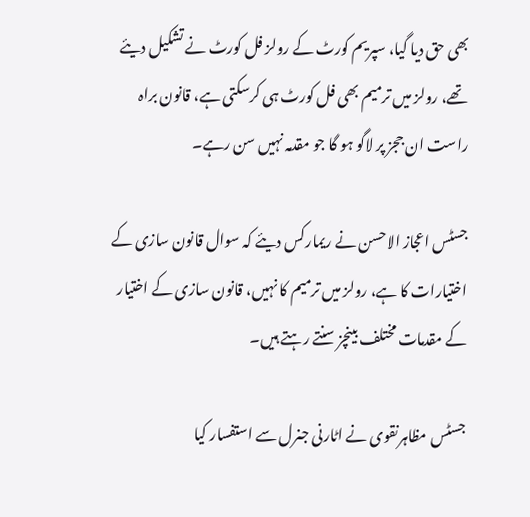بھی حق دیا گیا، سپریم کورٹ کے رولز فل کورٹ نے تشکیل دیئے تھے، رولز میں ترمیم بھی فل کورٹ ہی کرسکتی ہے، قانون براہ راست ان ججز پر لاگو ہو گا جو مقدمہ نہیں سن رہے۔

جسٹس اعجاز الاحسن نے ریمارکس دیئے کہ سوال قانون سازی کے اختیارات کا ہے، رولز میں ترمیم کا نہیں، قانون سازی کے اختیار کے مقدمات مختلف بینچز سنتے رہتے ہیں۔

جسٹس مظاہرنقوی نے اٹارنی جنرل سے استفسار کیا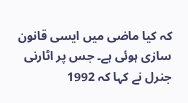کہ کیا ماضی میں ایسی قانون سازی ہوئی ہے۔ جس پر اٹارنی جنرل نے کہا کہ 1992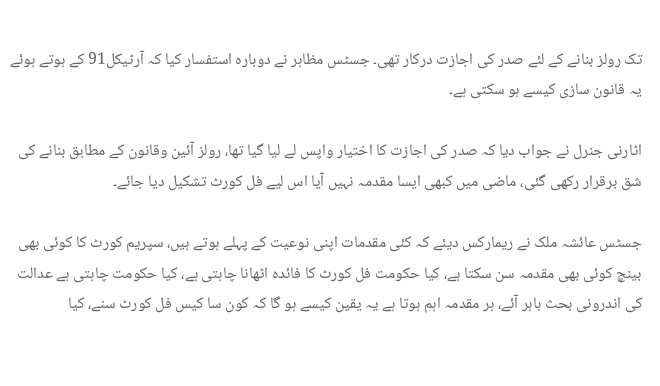تک رولز بنانے کے لئے صدر کی اجازت درکار تھی۔ جسٹس مظاہر نے دوبارہ استفسار کیا کہ آرٹیکل91 کے ہوتے ہوئے یہ قانون سازی کیسے ہو سکتی ہے۔

اٹارنی جنرل نے جواب دیا کہ صدر کی اجازت کا اختیار واپس لے لیا گیا تھا، رولز آئین وقانون کے مطابق بنانے کی شق برقرار رکھی گئی، ماضی میں کبھی ایسا مقدمہ نہیں آیا اس لیے فل کورٹ تشکیل دیا جائے۔

جسٹس عائشہ ملک نے ریمارکس دیئے کہ کئی مقدمات اپنی نوعیت کے پہلے ہوتے ہیں، سپریم کورٹ کا کوئی بھی بینچ کوئی بھی مقدمہ سن سکتا ہے، کیا حکومت فل کورٹ کا فائدہ اٹھانا چاہتی ہے، کیا حکومت چاہتی ہے عدالت کی اندرونی بحث باہر آئے، ہر مقدمہ اہم ہوتا ہے یہ یقین کیسے ہو گا کہ کون سا کیس فل کورٹ سنے، کیا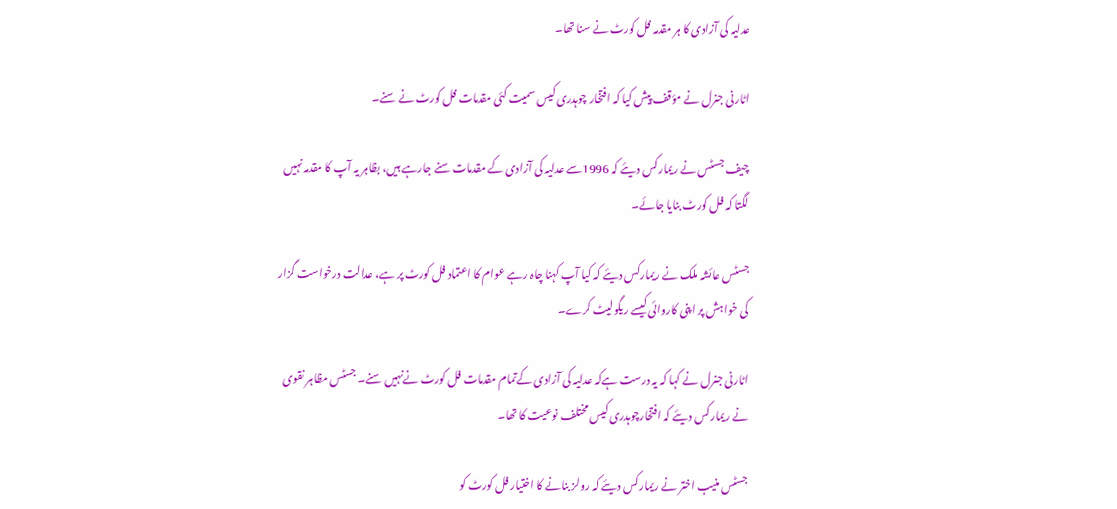عدلیہ کی آزادی کا ہر مقدمہ فل کورٹ نے سنا تھا۔

اٹارنی جنرل نے مؤقف پیش کیا کہ افتخار چوہدری کیس سمیت کئی مقدمات فل کورٹ نے سنے۔

چیف جسٹس نے ریمارکس دیئے کہ 1996سے عدلیہ کی آزادی کے مقدمات سنے جارہے ہیں، بظاہر یہ آپ کا مقدمہ نہیں لگتا کہ فل کورٹ بنایا جائے۔

جسٹس عائشہ ملک نے ریمارکس دیئے کہ کیا آپ کہنا چاہ رہے عوام کا اعتماد فل کورٹ پر ہے، عدالت درخواست گزار کی خواہش پر اپنی کاروائی کیسے ریگولیٹ کرے۔

اٹارنی جنرل نے کہا کہ یہ درست ہےکہ عدلیہ کی آزادی کےتمام مقدمات فل کورٹ نےنہیں سنے۔ جسٹس مظاہر نقوی نے ریمارکس دیئے کہ افتخارچوہدری کیس مختلف نوعیت کا تھا۔

جسٹس منیب اختر نے ریمارکس دیئے کہ رولز بنانے کا اختیار فل کورٹ کو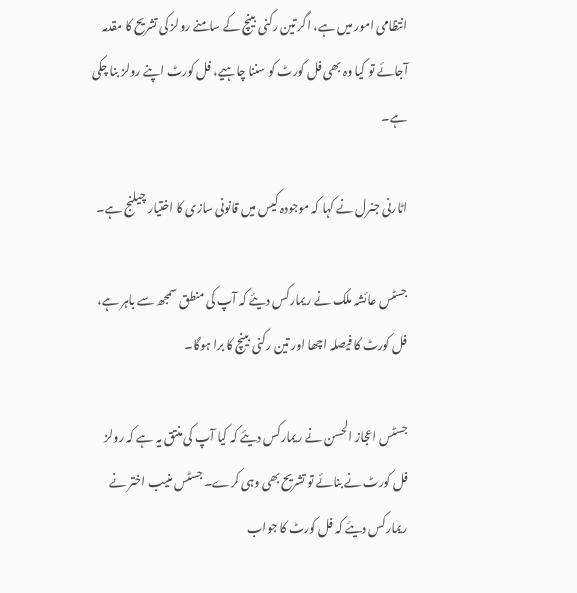انتظامی امور میں ہے، اگر تین رکنی بینچ کے سامنے رولز کی تشریح کا مقدمہ آجائے تو کیا وہ بھی فل کورٹ کو سننا چاہیے، فل کورٹ اپنے رولز بنا چکی ہے۔

اٹارنی جنرل نے کہا کہ موجودہ کیس میں قانونی سازی کا اختیار چیلنج ہے۔

جسٹس عائشہ ملک نے ریمارکس دیئے کہ آپ کی منطق سمجھ سے باہر ہے، فل کورٹ کا فیصلہ اچھا اور تین رکنی بینچ کا برا ہوگا۔

جسٹس اعجاز الحسن نے ریمارکس دیئے کہ کیا آپ کی منتق یہ ہے کہ رولز فل کورٹ نے بنائے تو تشریح بھی وہی کرے۔ جسٹس منیب اختر نے ریمارکس دیئے کہ فل کورٹ کا جواب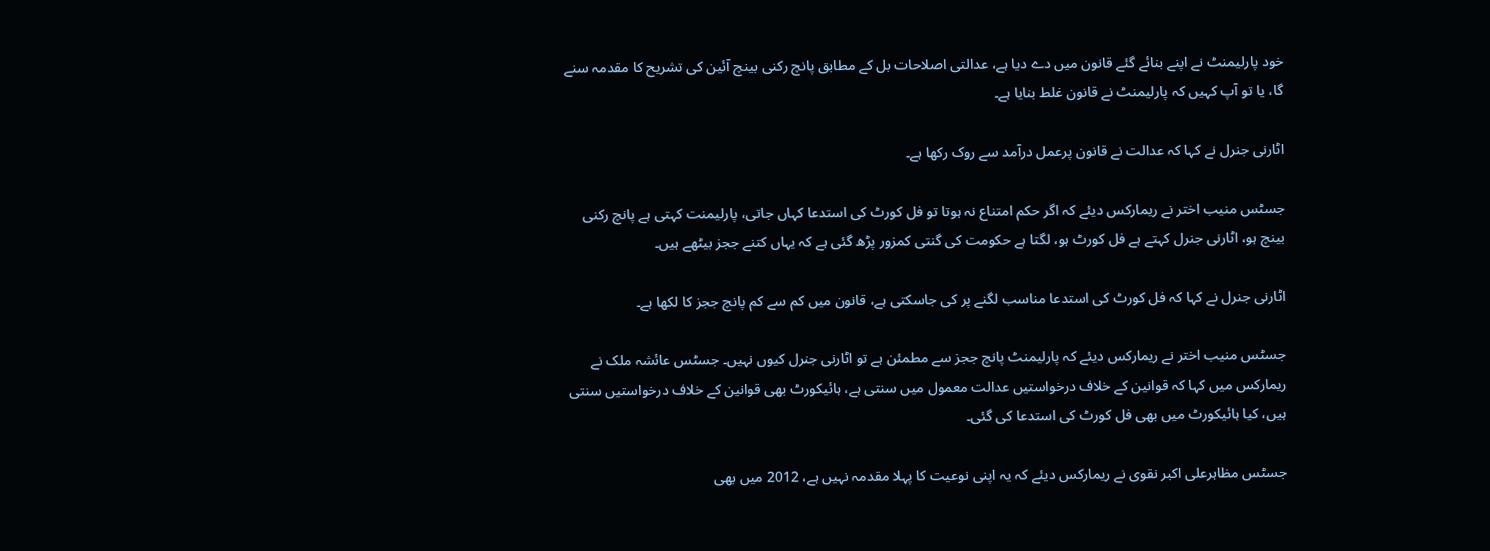خود پارلیمنٹ نے اپنے بنائے گئے قانون میں دے دیا ہے، عدالتی اصلاحات بل کے مطابق پانچ رکنی بینچ آئین کی تشریح کا مقدمہ سنے گا، یا تو آپ کہیں کہ پارلیمنٹ نے قانون غلط بنایا ہے۔

اٹارنی جنرل نے کہا کہ عدالت نے قانون پرعمل درآمد سے روک رکھا ہے۔

جسٹس منیب اختر نے ریمارکس دیئے کہ اگر حکم امتناع نہ ہوتا تو فل کورٹ کی استدعا کہاں جاتی، پارلیمنت کہتی ہے پانچ رکنی بینچ ہو، اٹارنی جنرل کہتے ہے فل کورٹ ہو، لگتا ہے حکومت کی گنتی کمزور پڑھ گئی ہے کہ یہاں کتنے ججز بیٹھے ہیں۔

اٹارنی جنرل نے کہا کہ فل کورٹ کی استدعا مناسب لگنے پر کی جاسکتی ہے، قانون میں کم سے کم پانچ ججز کا لکھا ہے۔

جسٹس منیب اختر نے ریمارکس دیئے کہ پارلیمنٹ پانچ ججز سے مطمئن ہے تو اٹارنی جنرل کیوں نہیں۔ جسٹس عائشہ ملک نے ریمارکس میں کہا کہ قوانین کے خلاف درخواستیں عدالت معمول میں سنتی ہے، ہائیکورٹ بھی قوانین کے خلاف درخواستیں سنتی ہیں، کیا ہائیکورٹ میں بھی فل کورٹ کی استدعا کی گئی۔

جسٹس مظاہرعلی اکبر نقوی نے ریمارکس دیئے کہ یہ اپنی نوعیت کا پہلا مقدمہ نہیں ہے، 2012 میں بھی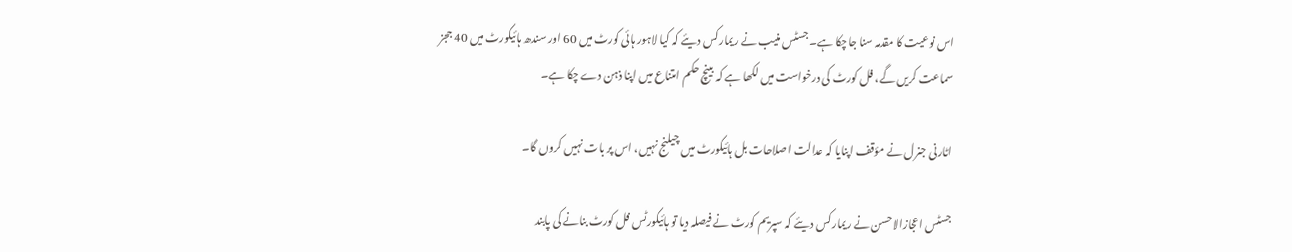اس نوعیت کا مقدمہ سنا جاچکا ہے۔ جسٹس منیب نے ریمارکس دیئے کہ کیا لاہور ہائی کورٹ میں 60 اور سندھ ہائیکورٹ میں 40 ججز سماعت کریں گے، فل کورٹ کی درخواست میں لکھا ہے کہ بینچ حکم امتناع میں اپنا ذہن دے چکا ہے۔

اٹارنی جنرل نے مؤقف اپنایا کہ عدالت اصلاحات بل ہائیکورٹ میں چیلنج نہیں، اس پر بات نہیں کروں گا۔

جسٹس اعجازالاحسن نے ریمارکس دیئے کہ سپریم کورٹ نے فیصلہ دیا تو ہائیکورٹس فل کورٹ بنانے کی پابند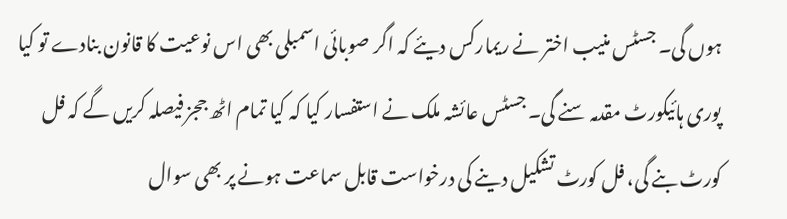ہوں گی۔ جسٹس منیب اختر نے ریمارکس دیئے کہ اگر صوبائی اسمبلی بھی اس نوعیت کا قانون بنادے تو کیا پوری ہائیکورٹ مقدمہ سنے گی۔ جسٹس عائشہ ملک نے استفسار کیا کہ کیا تمام اٹھ ججز فیصلہ کریں گے کہ فل کورٹ بنے گی، فل کورٹ تشکیل دینے کی درخواست قابل سماعت ہونے پر بھی سوال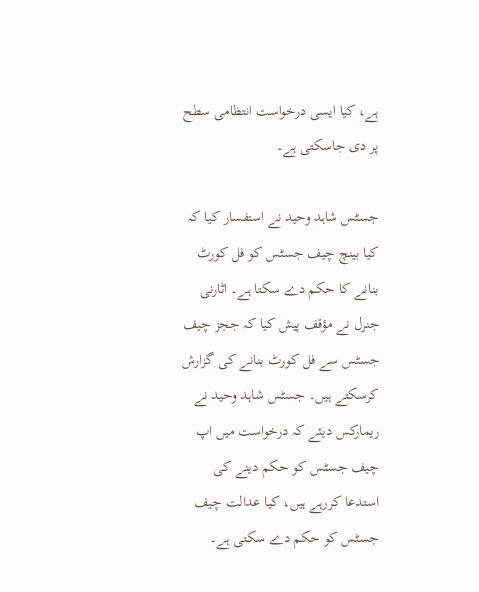ہے، کیا ایسی درخواست انتظامی سطح پر دی جاسکتی ہے۔

جسٹس شاہد وحید نے استفسار کیا کہ کیا بینچ چیف جسٹس کو فل کورٹ بنانے کا حکم دے سکتا ہے۔ اٹارنی جنرل نے مؤقف پیش کیا کہ ججز چیف جسٹس سے فل کورٹ بنانے کی گزارش کرسکتے ہیں۔ جسٹس شاہد وحید نے ریمارکس دیئے کہ درخواست میں اپ چیف جسٹس کو حکم دینے کی استدعا کررہے ہیں، کیا عدالت چیف جسٹس کو حکم دے سکتی ہے۔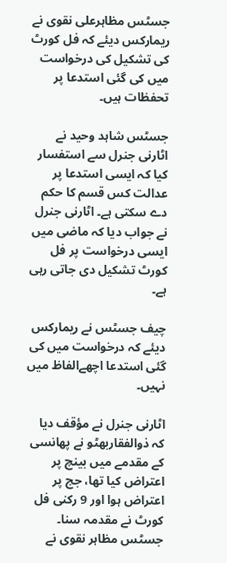جسٹس مظاہرعلی نقوی نے ریمارکس دیئے کہ فل کورٹ کی تشکیل کی درخواست میں کی گئی استدعا پر تحفظات ہیں۔

جسٹس شاہد وحید نے اٹارنی جنرل سے استفسار کیا کہ ایسی استدعا پر عدالت کس قسم کا حکم دے سکتی ہے۔ اٹارنی جنرل نے جواب دیا کہ ماضی میں ایسی درخواست پر فل کورٹ تشکیل دی جاتی رہی ہے۔

چیف جسٹس نے ریمارکس دیئے کہ درخواست میں کی گئی استدعا اچھےالفاظ میں نہیں۔

اٹارنی جنرل نے مؤقف دیا کہ ذوالفقاربھٹو نے پھانسی کے مقدمے میں بینچ پر اعتراض کیا تھا، جج پر اعتراض ہوا اور 9 رکنی فل کورٹ نے مقدمہ سنا۔ جسٹس مظاہر نقوی نے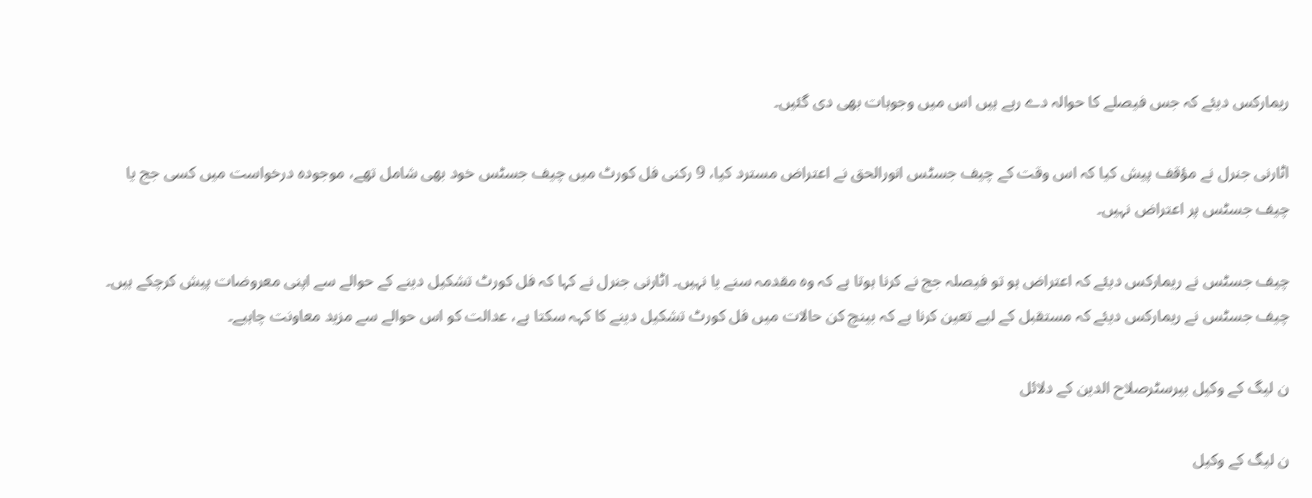ریمارکس دیئے کہ جس فیصلے کا حوالہ دے رہے ہیں اس میں وجوہات بھی دی گئیں۔

اٹارنی جنرل نے مؤقف پیش کیا کہ اس وقت کے چیف جسٹس انورالحق نے اعتراض مسترد کیا، 9 رکنی فل کورٹ میں چیف جسٹس خود بھی شامل تھے، موجودہ درخواست میں کسی جج یا چیف جسٹس پر اعتراض نہیں۔

چیف جسٹس نے ریمارکس دیئے کہ اعتراض ہو تو فیصلہ جج نے کرنا ہوتا ہے کہ وہ مقدمہ سنے یا نہیں۔ اٹارنی جنرل نے کہا کہ فل کورٹ تشکیل دینے کے حوالے سے اپنی معروضات پیش کرچکے ہیں۔ چیف جسٹس نے ریمارکس دیئے کہ مستقبل کے لیے تعین کرنا ہے کہ بینچ کن حالات میں فل کورٹ تشکیل دینے کا کہہ سکتا ہے، عدالت کو اس حوالے سے مزید معاونت چاہیے۔

ن لیگ کے وکیل بیرسٹرصلاح الدین کے دلائل

ن لیگ کے وکیل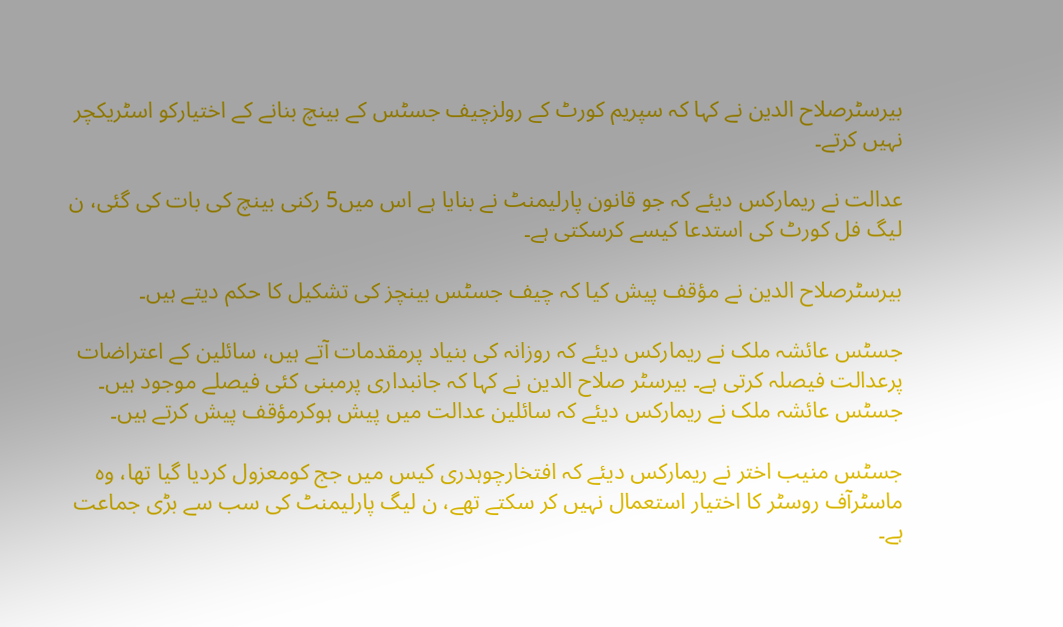بیرسٹرصلاح الدین نے کہا کہ سپریم کورٹ کے رولزچیف جسٹس کے بینچ بنانے کے اختیارکو اسٹریکچر نہیں کرتے۔

عدالت نے ریمارکس دیئے کہ جو قانون پارلیمنٹ نے بنایا ہے اس میں5 رکنی بینچ کی بات کی گئی، ن لیگ فل کورٹ کی استدعا کیسے کرسکتی ہے۔

بیرسٹرصلاح الدین نے مؤقف پیش کیا کہ چیف جسٹس بینچز کی تشکیل کا حکم دیتے ہیں۔

جسٹس عائشہ ملک نے ریمارکس دیئے کہ روزانہ کی بنیاد پرمقدمات آتے ہیں، سائلین کے اعتراضات پرعدالت فیصلہ کرتی ہے۔ بیرسٹر صلاح الدین نے کہا کہ جانبداری پرمبنی کئی فیصلے موجود ہیں۔ جسٹس عائشہ ملک نے ریمارکس دیئے کہ سائلین عدالت میں پیش ہوکرمؤقف پیش کرتے ہیں۔

جسٹس منیب اختر نے ریمارکس دیئے کہ افتخارچوہدری کیس میں جج کومعزول کردیا گیا تھا، وہ ماسٹرآف روسٹر کا اختیار استعمال نہیں کر سکتے تھے، ن لیگ پارلیمنٹ کی سب سے بڑی جماعت ہے۔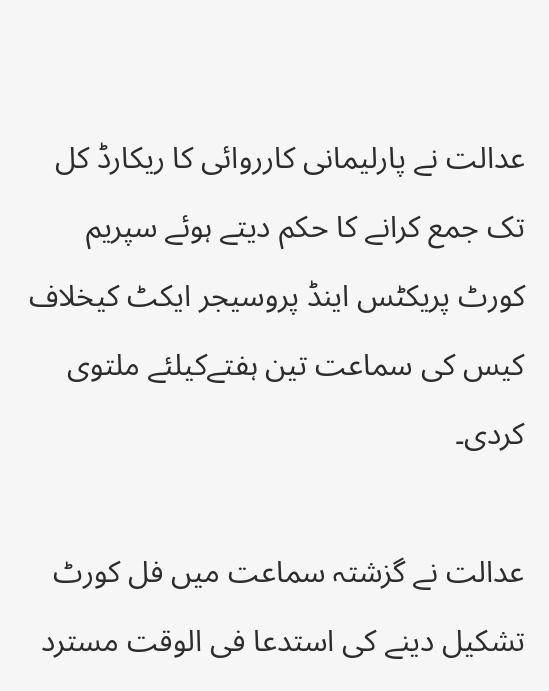عدالت نے پارلیمانی کارروائی کا ریکارڈ کل تک جمع کرانے کا حکم دیتے ہوئے سپریم کورٹ پریکٹس اینڈ پروسیجر ایکٹ کیخلاف کیس کی سماعت تین ہفتےکیلئے ملتوی کردی۔

عدالت نے گزشتہ سماعت میں فل کورٹ تشکیل دینے کی استدعا فی الوقت مسترد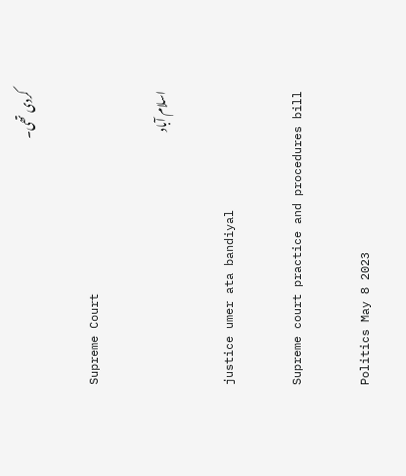کردی تھی۔

Supreme Court

اسلام آباد

justice umer ata bandiyal

Supreme court practice and procedures bill

Politics May 8 2023